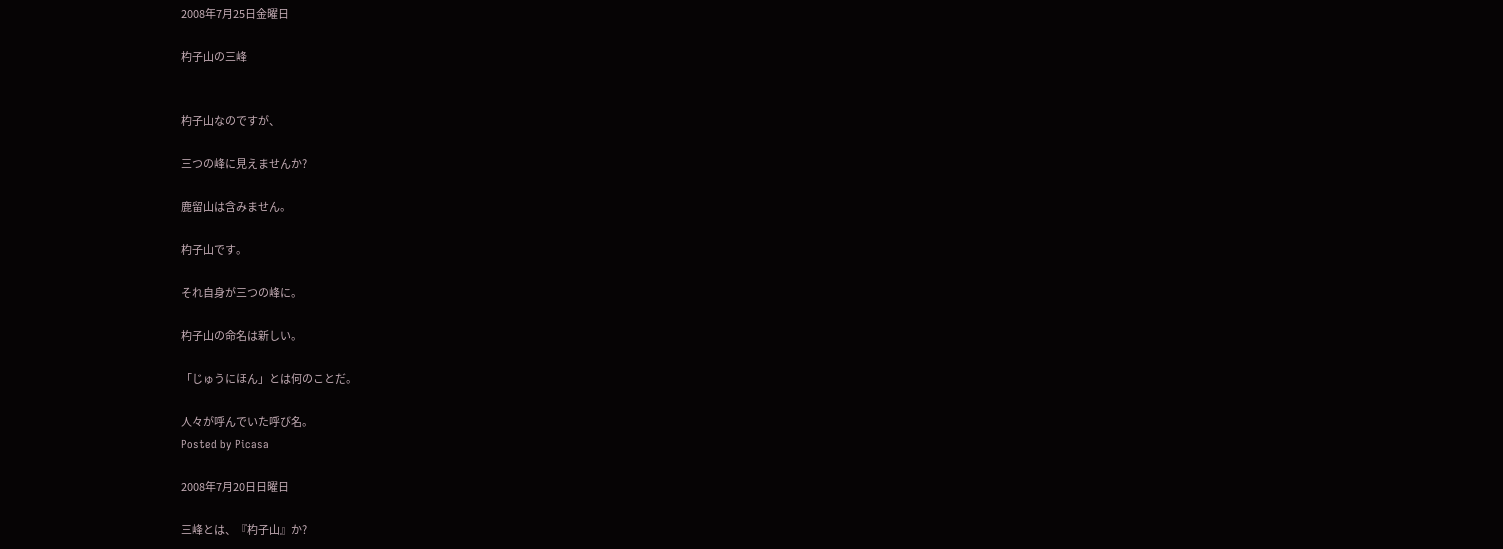2008年7月25日金曜日

杓子山の三峰


杓子山なのですが、

三つの峰に見えませんか?

鹿留山は含みません。

杓子山です。

それ自身が三つの峰に。

杓子山の命名は新しい。

「じゅうにほん」とは何のことだ。

人々が呼んでいた呼び名。
Posted by Picasa

2008年7月20日日曜日

三峰とは、『杓子山』か?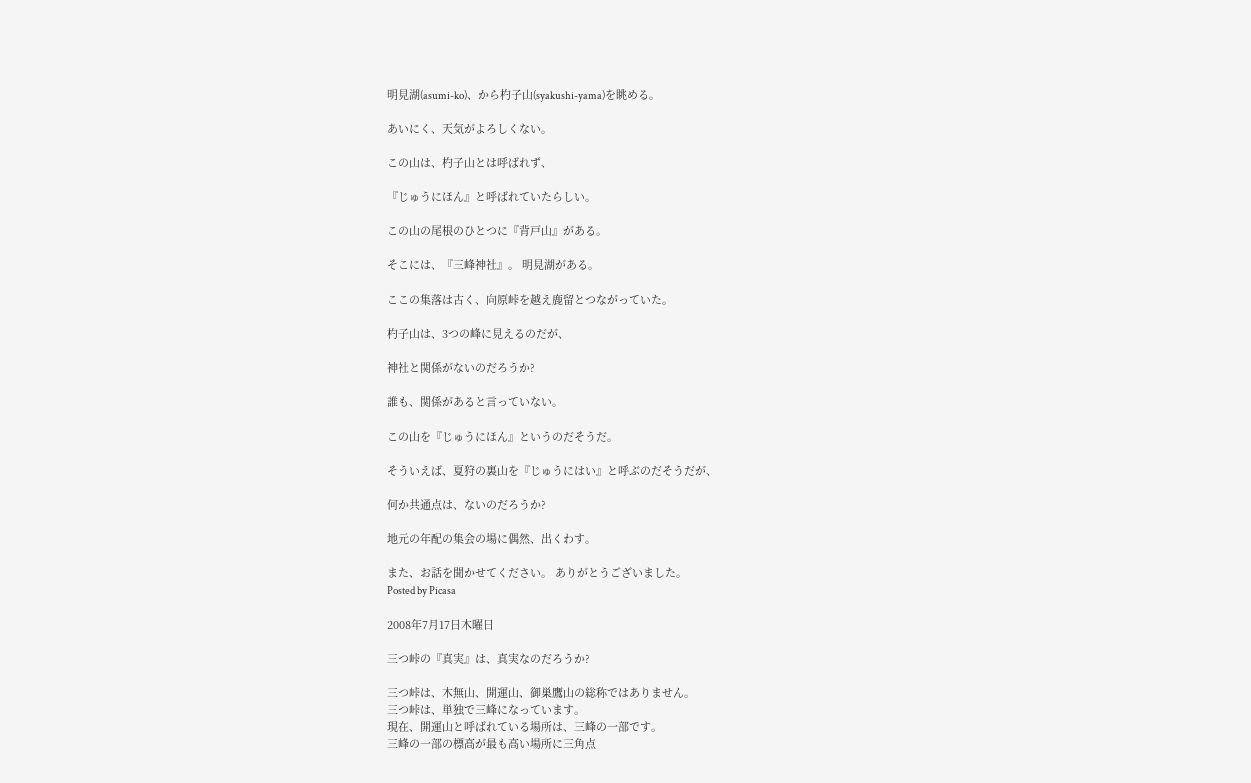明見湖(asumi-ko)、から杓子山(syakushi-yama)を眺める。

あいにく、天気がよろしくない。

この山は、杓子山とは呼ばれず、

『じゅうにほん』と呼ばれていたらしい。

この山の尾根のひとつに『背戸山』がある。

そこには、『三峰神社』。 明見湖がある。

ここの集落は古く、向原峠を越え鹿留とつながっていた。

杓子山は、3つの峰に見えるのだが、

神社と関係がないのだろうか?

誰も、関係があると言っていない。

この山を『じゅうにほん』というのだそうだ。

そういえば、夏狩の裏山を『じゅうにはい』と呼ぶのだそうだが、

何か共通点は、ないのだろうか?

地元の年配の集会の場に偶然、出くわす。

また、お話を聞かせてください。 ありがとうございました。
Posted by Picasa

2008年7月17日木曜日

三つ峠の『真実』は、真実なのだろうか?

三つ峠は、木無山、開運山、御巣鷹山の総称ではありません。
三つ峠は、単独で三峰になっています。
現在、開運山と呼ばれている場所は、三峰の一部です。
三峰の一部の標高が最も高い場所に三角点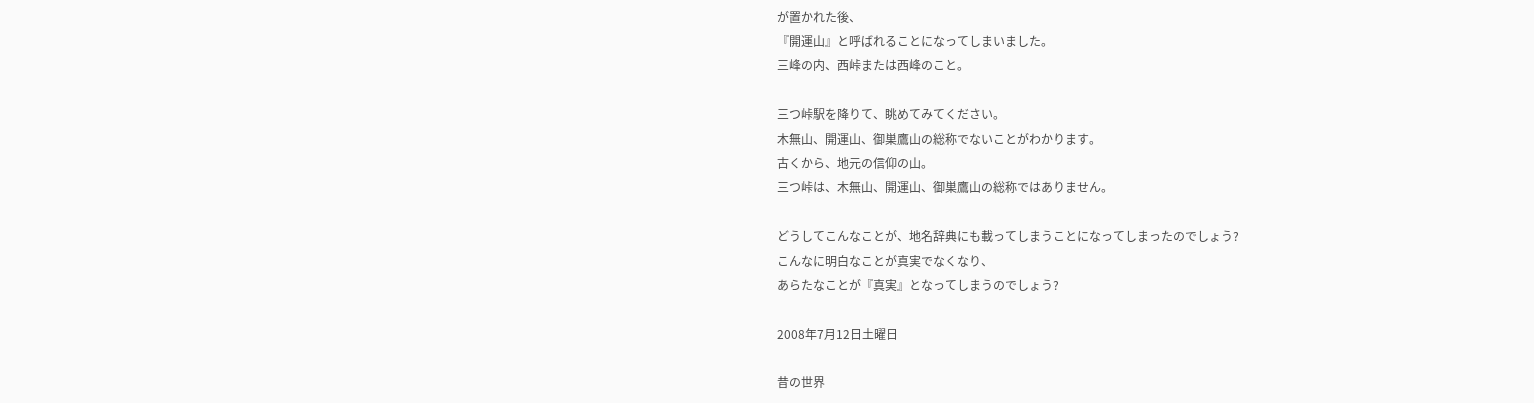が置かれた後、
『開運山』と呼ばれることになってしまいました。
三峰の内、西峠または西峰のこと。

三つ峠駅を降りて、眺めてみてください。
木無山、開運山、御巣鷹山の総称でないことがわかります。
古くから、地元の信仰の山。
三つ峠は、木無山、開運山、御巣鷹山の総称ではありません。

どうしてこんなことが、地名辞典にも載ってしまうことになってしまったのでしょう?
こんなに明白なことが真実でなくなり、
あらたなことが『真実』となってしまうのでしょう?

2008年7月12日土曜日

昔の世界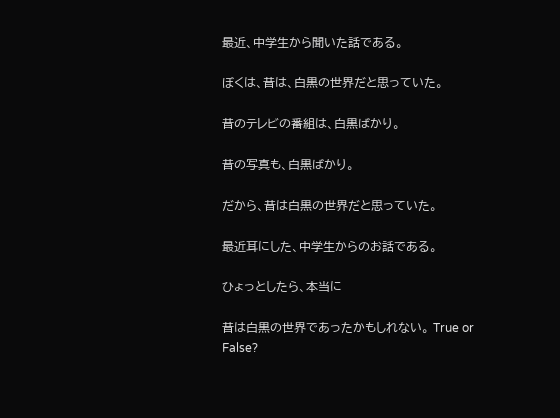最近、中学生から聞いた話である。

ぼくは、昔は、白黒の世界だと思っていた。

昔のテレビの番組は、白黒ばかり。

昔の写真も、白黒ばかり。

だから、昔は白黒の世界だと思っていた。

最近耳にした、中学生からのお話である。

ひょっとしたら、本当に

昔は白黒の世界であったかもしれない。 True or False?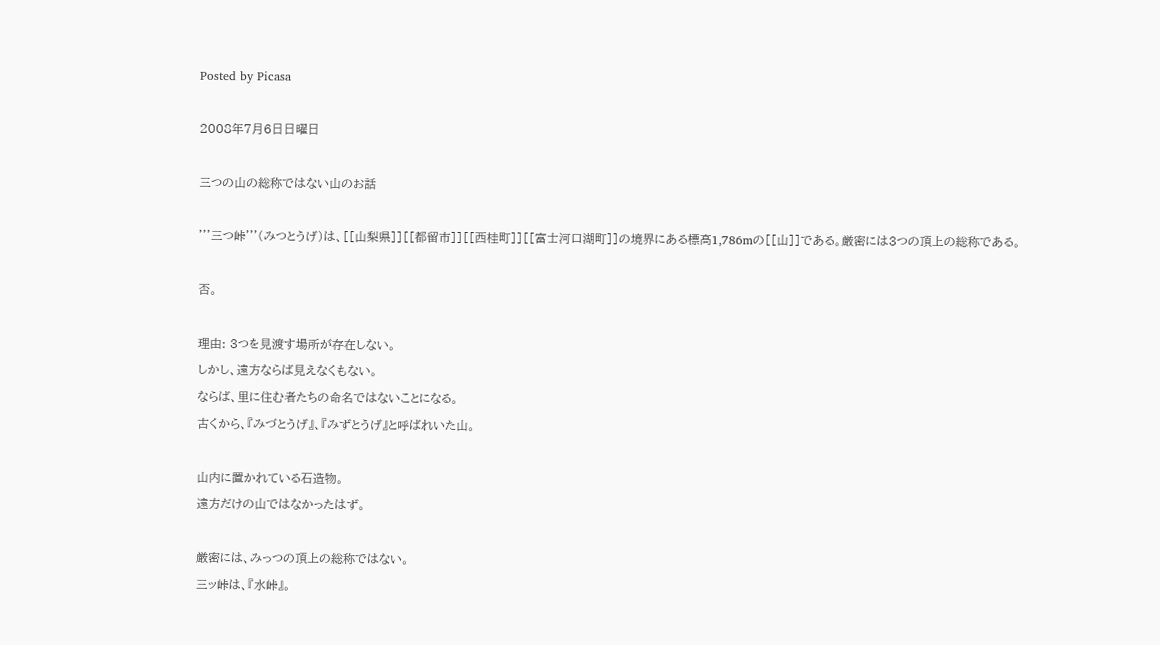Posted by Picasa

2008年7月6日日曜日

三つの山の総称ではない山のお話

'''三つ峠'''(みつとうげ)は、[[山梨県]][[都留市]][[西桂町]][[富士河口湖町]]の境界にある標高1,786mの[[山]]である。厳密には3つの頂上の総称である。

否。

理由: 3つを見渡す場所が存在しない。
しかし、遠方ならば見えなくもない。
ならば、里に住む者たちの命名ではないことになる。
古くから、『みづとうげ』、『みずとうげ』と呼ばれいた山。

山内に置かれている石造物。
遠方だけの山ではなかったはず。

厳密には、みっつの頂上の総称ではない。
三ッ峠は、『水峠』。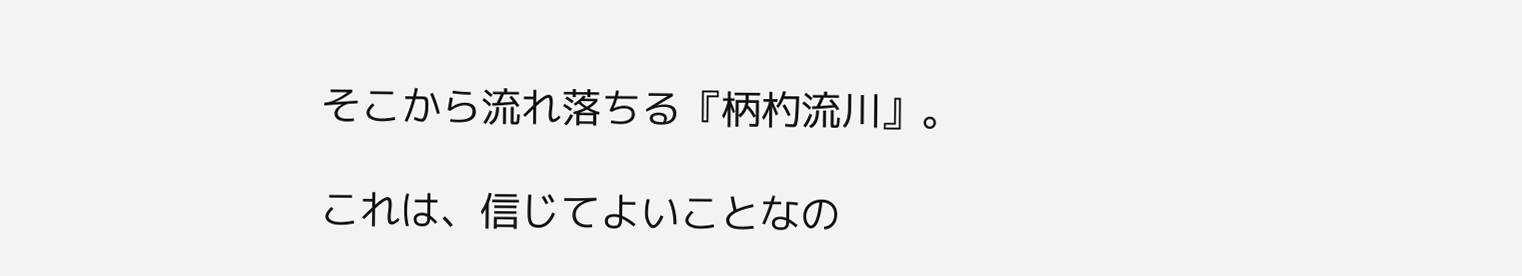そこから流れ落ちる『柄杓流川』。

これは、信じてよいことなの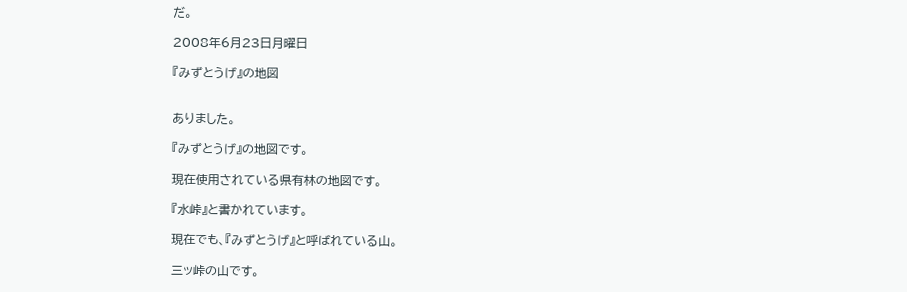だ。

2008年6月23日月曜日

『みずとうげ』の地図


ありました。

『みずとうげ』の地図です。

現在使用されている県有林の地図です。

『水峠』と書かれています。

現在でも、『みずとうげ』と呼ばれている山。

三ッ峠の山です。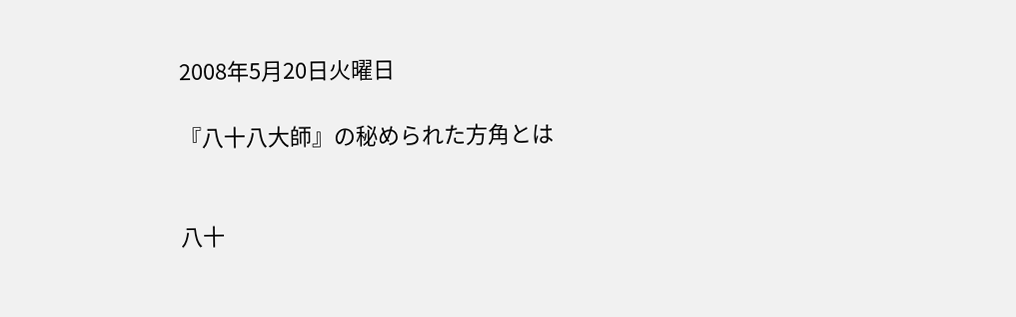2008年5月20日火曜日

『八十八大師』の秘められた方角とは


八十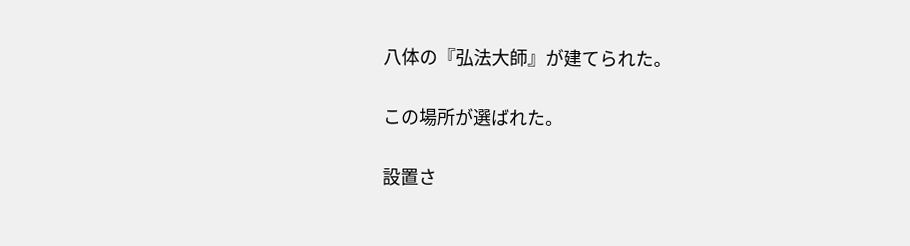八体の『弘法大師』が建てられた。

この場所が選ばれた。

設置さ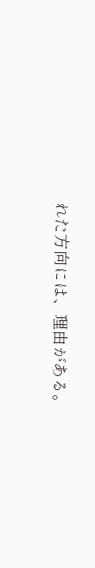れた方向には、理由がある。